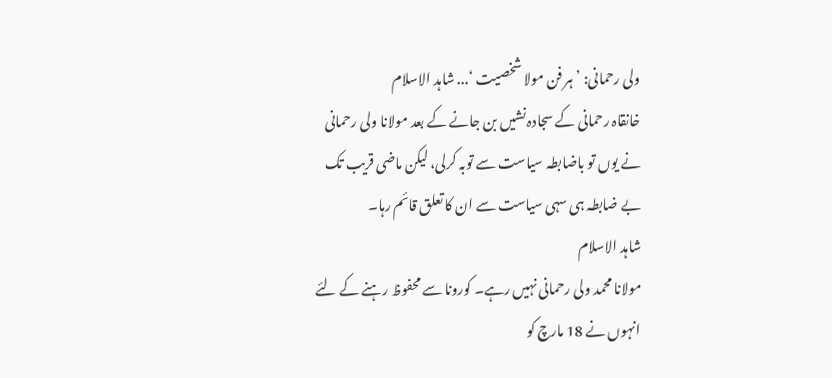ولی رحمانی: ’ہر فن مولا شخصیت ‘... شاہد الاسلام
خانقاہ رحمانی کے سجادہ نشیں بن جانے کے بعد مولانا ولی رحمانی نے یوں تو باضابطہ سیاست سے توبہ کرلی، لیکن ماضی قریب تک بے ضابطہ ہی سہی سیاست سے ان کا تعلق قائم رہا۔
شاہد الاسلام
مولانا محمد ولی رحمانی نہیں رہے۔ کورونا سے محفوظ رہنے کے لئے انہوں نے 18 مارچ کو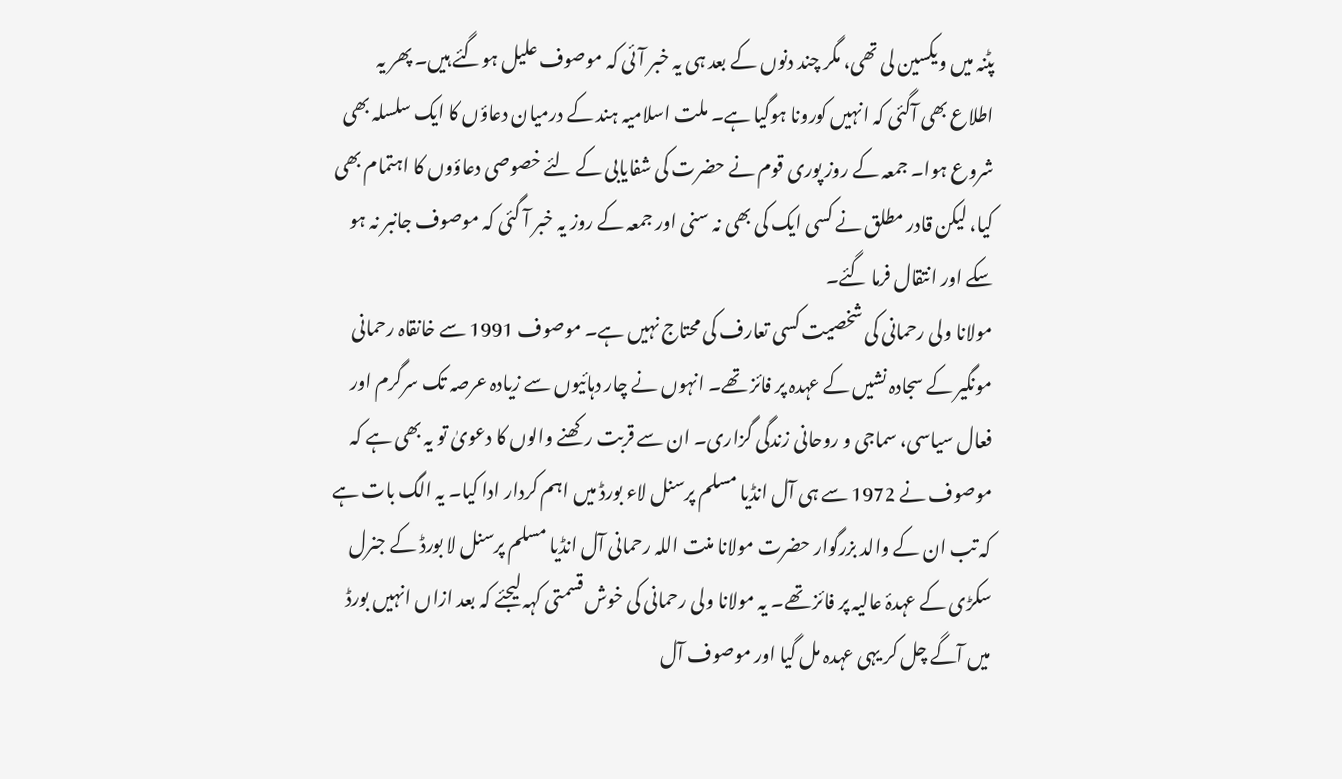پٹنہ میں ویکسین لی تھی، مگر چند دنوں کے بعد ہی یہ خبر آئی کہ موصوف علیل ہوگئے ہیں۔ پھر یہ اطلاع بھی آگئی کہ انہیں کورونا ہوگیا ہے۔ ملت اسلامیہ ہند کے درمیان دعاؤں کا ایک سلسلہ بھی شروع ہوا۔ جمعہ کے روز پوری قوم نے حضرت کی شفایابی کے لئے خصوصی دعاؤوں کا اہتمام بھی کیا، لیکن قادر مطلق نے کسی ایک کی بھی نہ سنی اور جمعہ کے روز یہ خبر آ گئی کہ موصوف جانبر نہ ہو سکے اور انتقال فرما گئے۔
مولانا ولی رحمانی کی شخصیت کسی تعارف کی محتاج نہیں ہے۔ موصوف 1991 سے خانقاہ رحمانی مونگیر کے سجادہ نشیں کے عہدہ پر فائز تھے۔ انہوں نے چار دہائیوں سے زیادہ عرصہ تک سرگرم اور فعال سیاسی، سماجی و روحانی زندگی گزاری۔ ان سے قربت رکھنے والوں کا دعویٰ تو یہ بھی ہے کہ موصوف نے 1972 سے ہی آل انڈیا مسلم پرسنل لاء بورڈ میں اہم کردار ادا کیا۔ یہ الگ بات ہے کہ تب ان کے والد بزرگوار حضرت مولانا منت اللہ رحمانی آل انڈیا مسلم پرسنل لا بورڈ کے جنرل سکڑی کے عہدۂ عالیہ پر فائز تھے۔ یہ مولانا ولی رحمانی کی خوش قسمتی کہہ لیجئے کہ بعد ازاں انہیں بورڈ میں آگے چل کر یہی عہدہ مل گیا اور موصوف آل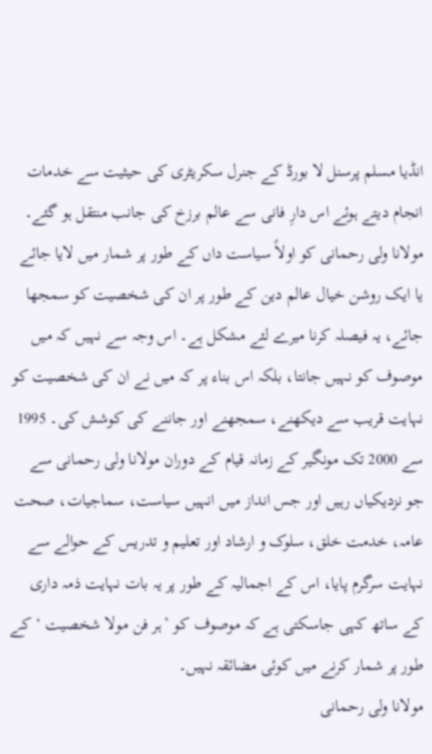انڈیا مسلم پرسنل لا بورڈ کے جنرل سکریٹری کی حیثیت سے خدمات انجام دیتے ہوئے اس دارِ فانی سے عالم برزخ کی جانب منتقل ہو گئے۔
مولانا ولی رحمانی کو اولاً سیاست داں کے طور پر شمار میں لایا جائے یا ایک روشن خیال عالم دین کے طور پر ان کی شخصیت کو سمجھا جائے، یہ فیصلہ کرنا میرے لئے مشکل ہے۔ اس وجہ سے نہیں کہ میں موصوف کو نہیں جانتا، بلکہ اس بناء پر کہ میں نے ان کی شخصیت کو نہایت قریب سے دیکھنے، سمجھنے اور جاننے کی کوشش کی۔ 1995 سے 2000 تک مونگیر کے زمانہ قیام کے دوران مولانا ولی رحمانی سے جو نزدیکیاں رہیں اور جس انداز میں انہیں سیاست، سماجیات، صحت عامہ، خدمت خلق، سلوک و ارشاد اور تعلیم و تدریس کے حوالے سے نہایت سرگرم پایا، اس کے اجمالیہ کے طور پر یہ بات نہایت ذمہ داری کے ساتھ کہی جاسکتی ہے کہ موصوف کو ’ہر فن مولا شخصیت ‘کے طور پر شمار کرنے میں کوئی مضائقہ نہیں۔
مولانا ولی رحمانی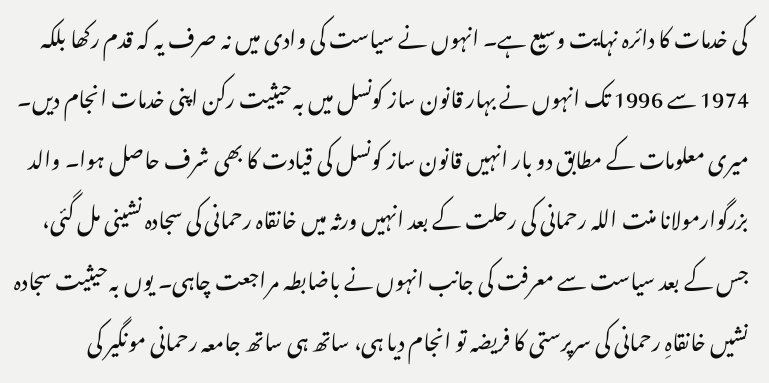کی خدمات کا دائرہ نہایت وسیع ہے۔ انہوں نے سیاست کی وادی میں نہ صرف یہ کہ قدم رکھا بلکہ 1974 سے 1996 تک انہوں نے بہار قانون ساز کونسل میں بہ حیثیت رکن اپنی خدمات انجام دیں۔ میری معلومات کے مطابق دو بار انہیں قانون ساز کونسل کی قیادت کا بھی شرف حاصل ہوا۔ والد بزرگوارمولانا منت اللہ رحمانی کی رحلت کے بعد انہیں ورثہ میں خانقاہ رحمانی کی سجادہ نشینی مل گئی، جس کے بعد سیاست سے معرفت کی جانب انہوں نے باضابطہ مراجعت چاہی۔ یوں بہ حیثیت سجادہ نشیں خانقاہِ رحمانی کی سرپرستی کا فریضہ تو انجام دیا ہی، ساتھ ہی ساتھ جامعہ رحمانی مونگیر کی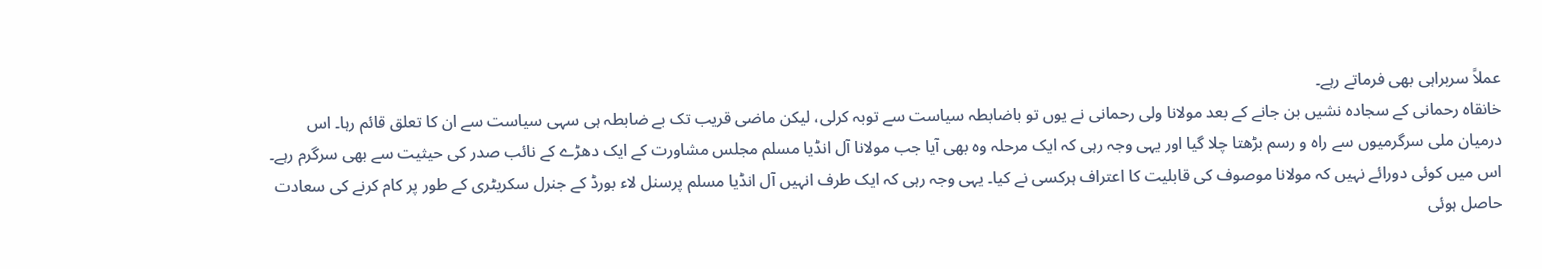عملاً سربراہی بھی فرماتے رہے۔
خانقاہ رحمانی کے سجادہ نشیں بن جانے کے بعد مولانا ولی رحمانی نے یوں تو باضابطہ سیاست سے توبہ کرلی، لیکن ماضی قریب تک بے ضابطہ ہی سہی سیاست سے ان کا تعلق قائم رہا۔ اس درمیان ملی سرگرمیوں سے راہ و رسم بڑھتا چلا گیا اور یہی وجہ رہی کہ ایک مرحلہ وہ بھی آیا جب مولانا آل انڈیا مسلم مجلس مشاورت کے ایک دھڑے کے نائب صدر کی حیثیت سے بھی سرگرم رہے۔ اس میں کوئی دورائے نہیں کہ مولانا موصوف کی قابلیت کا اعتراف ہرکسی نے کیا۔ یہی وجہ رہی کہ ایک طرف انہیں آل انڈیا مسلم پرسنل لاء بورڈ کے جنرل سکریٹری کے طور پر کام کرنے کی سعادت حاصل ہوئی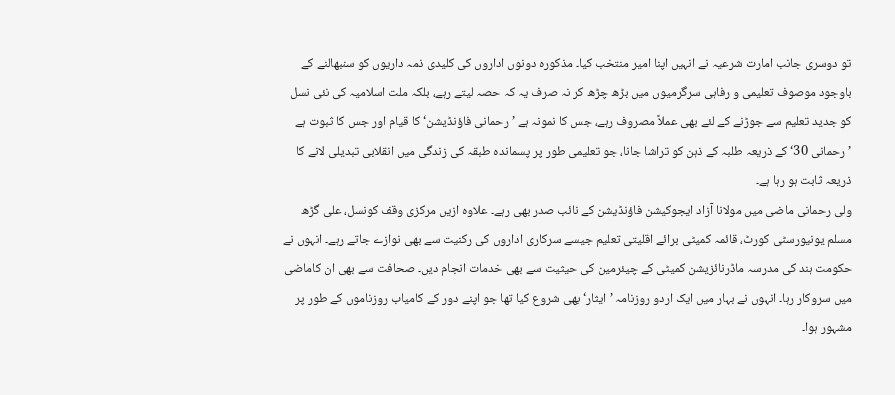تو دوسری جانب امارت شرعیہ نے انہیں اپنا امیر منتخب کیا۔ مذکورہ دونوں اداروں کی کلیدی ذمہ داریوں کو سنبھالنے کے باوجود موصوف تعلیمی و رفاہی سرگرمیوں میں بڑھ چڑھ کر نہ صرف یہ کہ حصہ لیتے رہے، بلکہ ملت اسلامیہ کی نئی نسل کو جدید تعلیم سے جوڑنے کے لئے بھی عملاً مصروف رہے، جس کا نمونہ ہے ’رحمانی فاؤنڈیشن‘ کا قیام اور جس کا ثبوت ہے ’رحمانی 30‘ کے ذریعہ طلبہ کے ذہن کو تراشا جانا، جو تعلیمی طور پر پسماندہ طبقہ کی زندگی میں انقلابی تبدیلی لانے کا ذریعہ ثابت ہو رہا ہے۔
ولی رحمانی ماضی میں مولانا آزاد ایجوکیشن فاؤنڈیشن کے نائب صدر بھی رہے۔ علاوہ ازیں مرکزی وقف کونسل، علی گڑھ مسلم یونیورسٹی کورٹ، قائمہ کمیٹی برائے اقلیتی تعلیم جیسے سرکاری اداروں کی رکنیت سے بھی نوازے جاتے رہے۔ انہوں نے حکومت ہند کی مدرسہ ماڈرنائزیشن کمیٹی کے چیئرمین کی حیثیت سے بھی خدمات انجام دیں۔ صحافت سے بھی ان کاماضی میں سروکار رہا۔ انہوں نے بہار میں ایک اردو روزنامہ ’ایثار‘ بھی شروع کیا تھا جو اپنے دور کے کامیاب روزناموں کے طور پر مشہور ہوا۔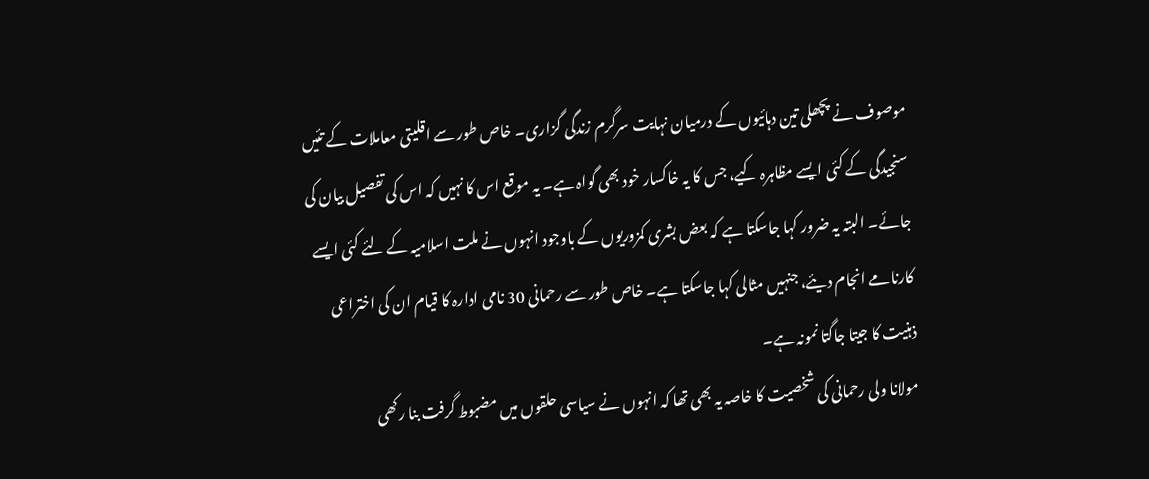موصوف نے پچھلی تین دہائیوں کے درمیان نہایت سرگرم زندگی گزاری۔ خاص طور سے اقلیتی معاملات کے تئیں سنجیدگی کے کئی ایسے مظاہرہ کیے، جس کا یہ خاکسار خود بھی گواہ ہے۔ یہ موقع اس کا نہیں کہ اس کی تفصیل بیان کی جائے۔ البتہ یہ ضرور کہا جاسکتا ہے کہ بعض بشری کمزوریوں کے باوجود انہوں نے ملت اسلامیہ کے لئے کئی ایسے کارنامے انجام دیئے، جنہیں مثالی کہا جاسکتا ہے۔ خاص طور سے رحمانی 30 نامی ادارہ کا قیام ان کی اختراعی ذہنیت کا جیتا جاگتا نمونہ ہے۔
مولانا ولی رحمانی کی شخصیت کا خاصہ یہ بھی تھا کہ انہوں نے سیاسی حلقوں میں مضبوط گرفت بنا رکھی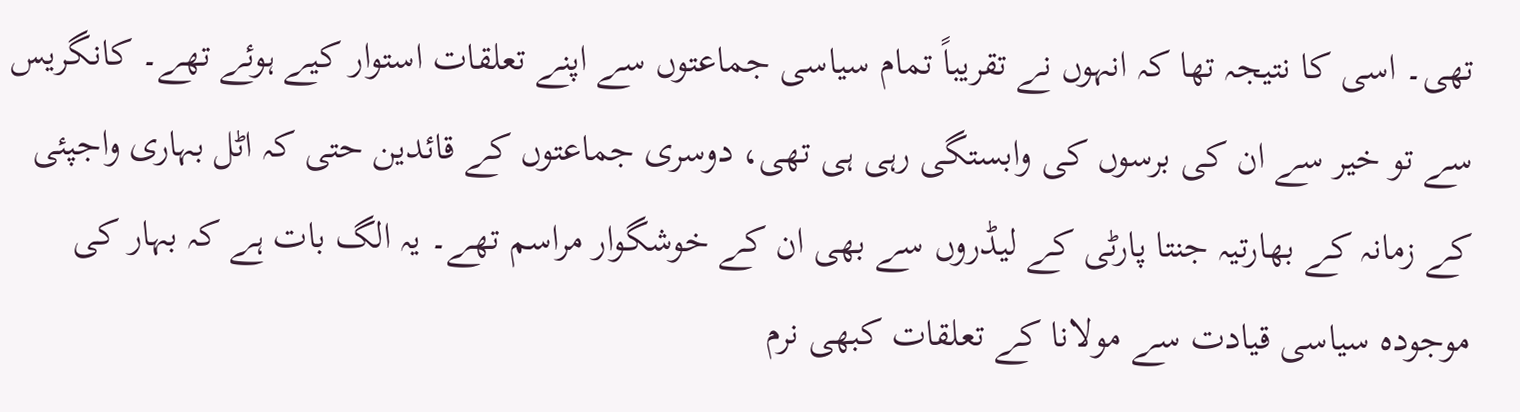تھی۔ اسی کا نتیجہ تھا کہ انہوں نے تقریباً تمام سیاسی جماعتوں سے اپنے تعلقات استوار کیے ہوئے تھے۔ کانگریس سے تو خیر سے ان کی برسوں کی وابستگی رہی ہی تھی، دوسری جماعتوں کے قائدین حتی کہ اٹل بہاری واجپئی کے زمانہ کے بھارتیہ جنتا پارٹی کے لیڈروں سے بھی ان کے خوشگوار مراسم تھے۔ یہ الگ بات ہے کہ بہار کی موجودہ سیاسی قیادت سے مولانا کے تعلقات کبھی نرم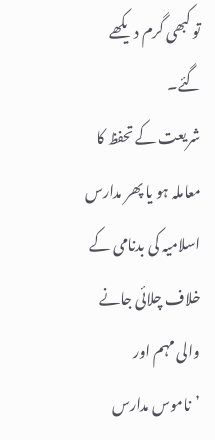تو کبھی گرم دیکھے گئے۔
شریعت کے تحفظ کا معاملہ ہو یا پھر مدارس اسلامیہ کی بدنامی کے خلاف چلائی جانے والی مہم اور ’ناموس مدارس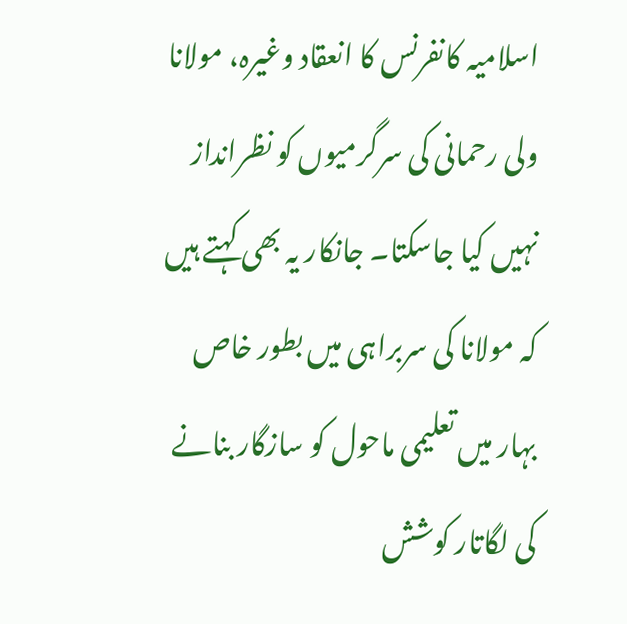اسلامیہ کانفرنس کا انعقاد وغیرہ، مولانا ولی رحمانی کی سرگرمیوں کو نظرانداز نہیں کیا جاسکتا۔ جانکار یہ بھی کہتے ہیں کہ مولانا کی سربراہی میں بطور خاص بہار میں تعلیمی ماحول کو سازگار بنانے کی لگاتار کوشش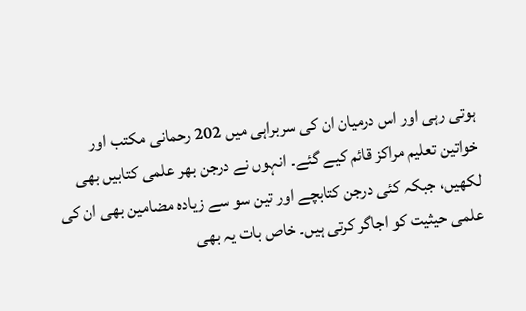ہوتی رہی اور اس درمیان ان کی سربراہی میں 202 رحمانی مکتب اور خواتین تعلیم مراکز قائم کیے گئے۔ انہوں نے درجن بھر علمی کتابیں بھی لکھیں، جبکہ کئی درجن کتابچے اور تین سو سے زیادہ مضامین بھی ان کی علمی حیثیت کو اجاگر کرتی ہیں۔ خاص بات یہ بھی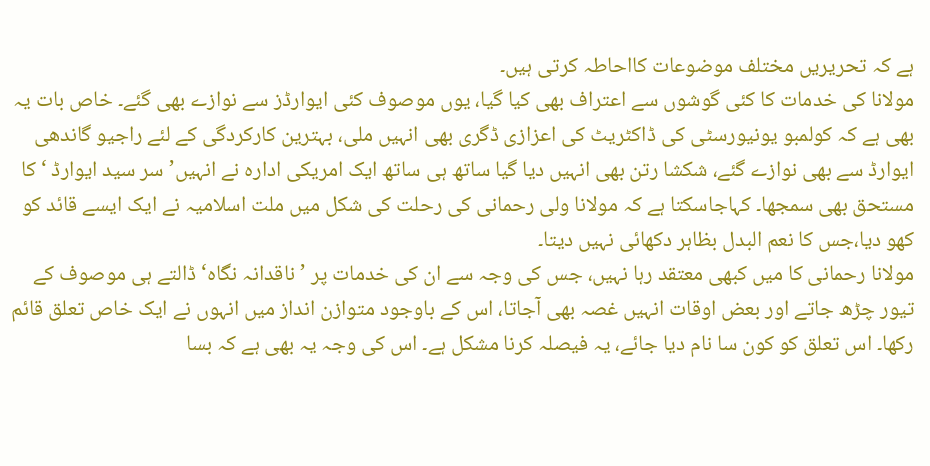ہے کہ تحریریں مختلف موضوعات کااحاطہ کرتی ہیں۔
مولانا کی خدمات کا کئی گوشوں سے اعتراف بھی کیا گیا، یوں موصوف کئی ایوارڈز سے نوازے بھی گئے۔ خاص بات یہ بھی ہے کہ کولمبو یونیورسٹی کی ڈاکٹریٹ کی اعزازی ڈگری بھی انہیں ملی، بہترین کارکردگی کے لئے راجیو گاندھی ایوارڈ سے بھی نوازے گئے، شکشا رتن بھی انہیں دیا گیا ساتھ ہی ساتھ ایک امریکی ادارہ نے انہیں’سر سید ایوارڈ ‘ کا مستحق بھی سمجھا۔ کہاجاسکتا ہے کہ مولانا ولی رحمانی کی رحلت کی شکل میں ملت اسلامیہ نے ایک ایسے قائد کو کھو دیا،جس کا نعم البدل بظاہر دکھائی نہیں دیتا۔
مولانا رحمانی کا میں کبھی معتقد رہا نہیں، جس کی وجہ سے ان کی خدمات پر ’ناقدانہ نگاہ‘ ڈالتے ہی موصوف کے تیور چڑھ جاتے اور بعض اوقات انہیں غصہ بھی آجاتا، اس کے باوجود متوازن انداز میں انہوں نے ایک خاص تعلق قائم رکھا۔ اس تعلق کو کون سا نام دیا جائے، یہ فیصلہ کرنا مشکل ہے۔ اس کی وجہ یہ بھی ہے کہ بسا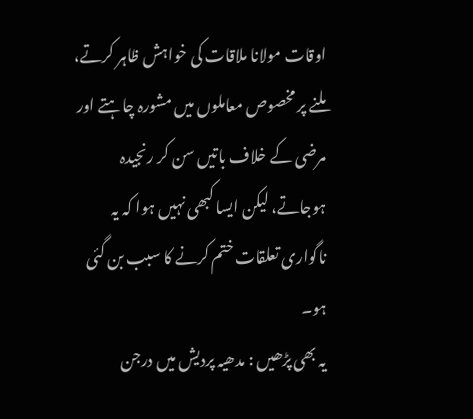اوقات مولانا ملاقات کی خواہش ظاہر کرتے، ملنے پر مخصوص معاملوں میں مشورہ چاہتے اور مرضی کے خلاف باتیں سن کر رنجیدہ ہوجاتے، لیکن ایسا کبھی نہیں ہوا کہ یہ ناگواری تعلقات ختم کرنے کا سبب بن گئی ہو۔
یہ بھی پڑھیں : مدھیہ پردیش میں درجن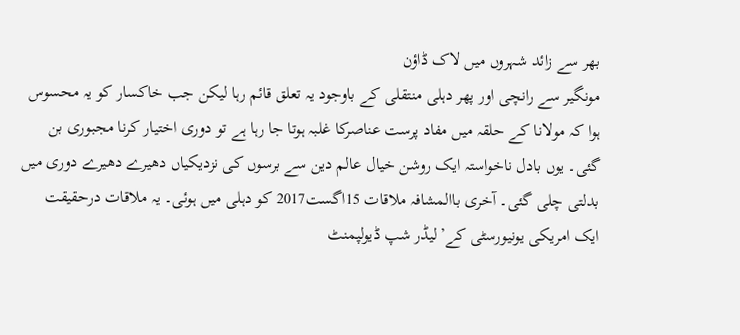بھر سے زائد شہروں میں لاک ڈاؤن
مونگیر سے رانچی اور پھر دہلی منتقلی کے باوجود یہ تعلق قائم رہا لیکن جب خاکسار کو یہ محسوس ہوا کہ مولانا کے حلقہ میں مفاد پرست عناصرکا غلبہ ہوتا جا رہا ہے تو دوری اختیار کرنا مجبوری بن گئی۔ یوں بادل ناخواستہ ایک روشن خیال عالم دین سے برسوں کی نزدیکیاں دھیرے دھیرے دوری میں بدلتی چلی گئی۔ آخری باالمشافہ ملاقات 15اگست2017 کو دہلی میں ہوئی۔ یہ ملاقات درحقیقت ایک امریکی یونیورسٹی کے’لیڈر شپ ڈیولپمنٹ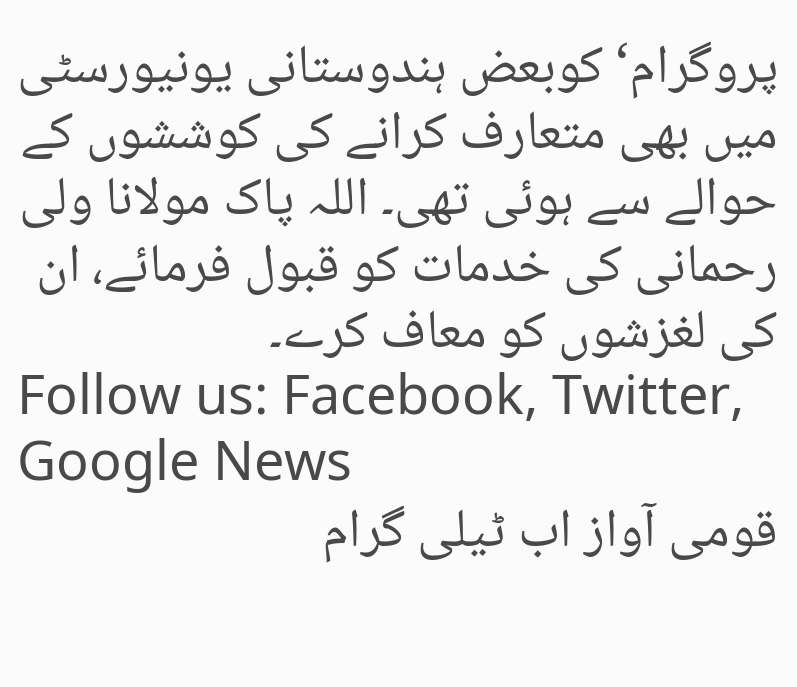پروگرام‘ کوبعض ہندوستانی یونیورسٹی میں بھی متعارف کرانے کی کوششوں کے حوالے سے ہوئی تھی۔ اللہ پاک مولانا ولی رحمانی کی خدمات کو قبول فرمائے، ان کی لغزشوں کو معاف کرے۔
Follow us: Facebook, Twitter, Google News
قومی آواز اب ٹیلی گرام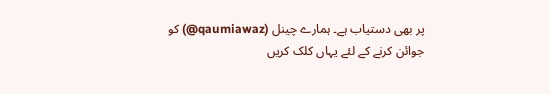پر بھی دستیاب ہے۔ ہمارے چینل (qaumiawaz@) کو جوائن کرنے کے لئے یہاں کلک کریں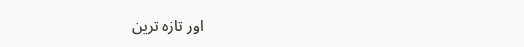اور تازہ ترین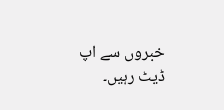خبروں سے اپ ڈیٹ رہیں۔